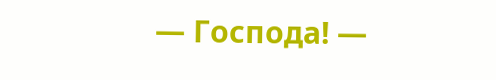— Господа! —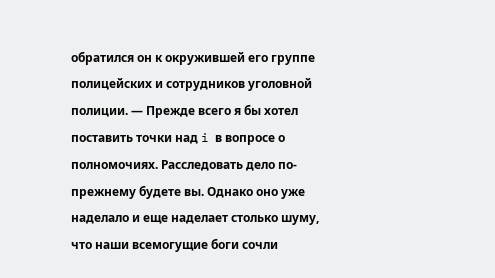обратился он к окружившей его группе полицейских и сотрудников уголовной полиции. — Прежде всего я бы хотел поставить точки над i в вопросе о полномочиях. Расследовать дело по-прежнему будете вы. Однако оно уже наделало и еще наделает столько шуму, что наши всемогущие боги сочли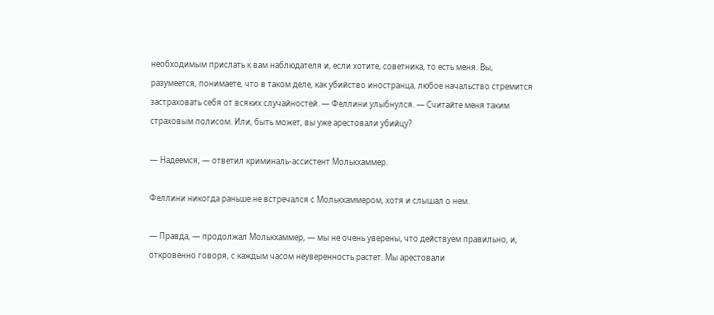необходимым прислать к вам наблюдателя и, если хотите, советника, то есть меня. Вы, разумеется, понимаете, что в таком деле, как убийство иностранца, любое начальство стремится застраховать себя от всяких случайностей. — Феллини улыбнулся. — Считайте меня таким страховым полисом. Или, быть может, вы уже арестовали убийцу?

— Надеемся, — ответил криминаль-ассистент Молькхаммер.

Феллини никогда раньше не встречался с Молькхаммером, хотя и слышал о нем.

— Правда, — продолжал Молькхаммер, — мы не очень уверены, что действуем правильно, и, откровенно говоря, с каждым часом неуверенность растет. Мы арестовали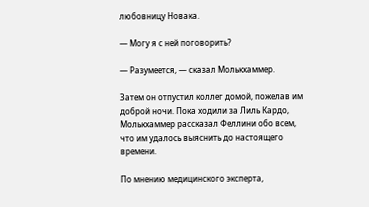любовницу Новака.

— Могу я с ней поговорить?

— Разумеется, — сказал Молькхаммер.

Затем он отпустил коллег домой, пожелав им доброй ночи. Пока ходили за Лиль Кардо, Молькхаммер рассказал Феллини обо всем, что им удалось выяснить до настоящего времени.

По мнению медицинского эксперта,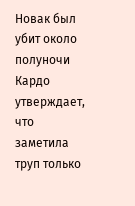Новак был убит около полуночи Кардо утверждает, что заметила труп только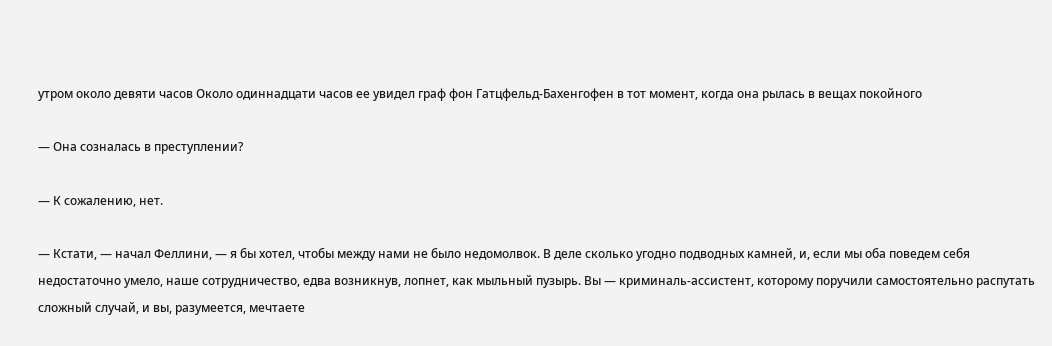утром около девяти часов Около одиннадцати часов ее увидел граф фон Гатцфельд-Бахенгофен в тот момент, когда она рылась в вещах покойного

— Она созналась в преступлении?

— К сожалению, нет.

— Кстати, — начал Феллини, — я бы хотел, чтобы между нами не было недомолвок. В деле сколько угодно подводных камней, и, если мы оба поведем себя недостаточно умело, наше сотрудничество, едва возникнув, лопнет, как мыльный пузырь. Вы — криминаль-ассистент, которому поручили самостоятельно распутать сложный случай, и вы, разумеется, мечтаете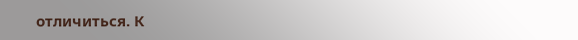отличиться. К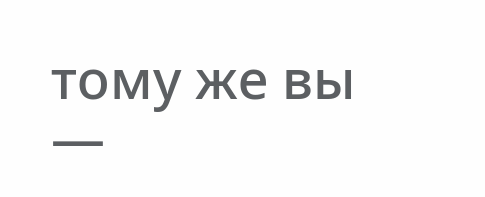тому же вы —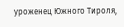уроженец Южного Тироля,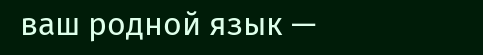ваш родной язык —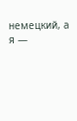немецкий, а я —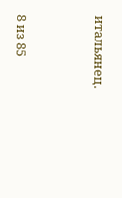итальянец.



8 из 85